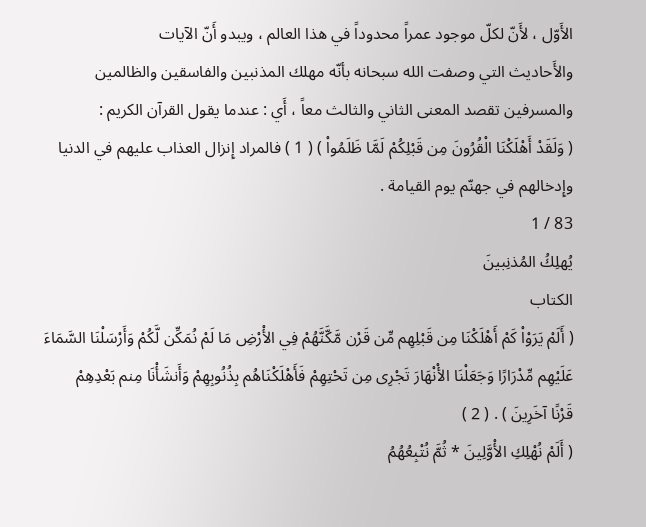الأَوّل ، لأَنّ لكلّ موجود عمراً محدوداً في هذا العالم ، ويبدو أَنّ الآيات
والأَحاديث التي وصفت الله سبحانه بأنّه مهلك المذنبين والفاسقين والظالمين
والمسرفين تقصد المعنى الثاني والثالث معاً ، أَي : عندما يقول القرآن الكريم :
( وَلَقَدْ أَهْلَكْنَا الْقُرُونَ مِن قَبْلِكُمْ لَمَّا ظَلَمُواْ ) ( 1 ) فالمراد إِنزال العذاب عليهم في الدنيا
وإِدخالهم في جهنّم يوم القيامة .
83 / 1
يُهلِكُ المُذنِبينَ
الكتاب
( أَلَمْ يَرَوْاْ كَمْ أَهْلَكْنَا مِن قَبْلِهِم مِّن قَرْن مَّكَّنَّهُمْ فِي الأْرْضِ مَا لَمْ نُمَكِّن لَّكُمْ وَأَرْسَلْنَا السَّمَاءَ
عَلَيْهِم مِّدْرَارًا وَجَعَلْنَا الأْنْهَارَ تَجْرِى مِن تَحْتِهِمْ فَأَهْلَكْنَاهُم بِذُنُوبِهِمْ وَأَنشَأْنَا مِنم بَعْدِهِمْ
قَرْنًا آخَرِينَ ) . ( 2 )
( أَلَمْ نُهْلِكِ الأْوَّلِينَ * ثُمَّ نُتْبِعُهُمُ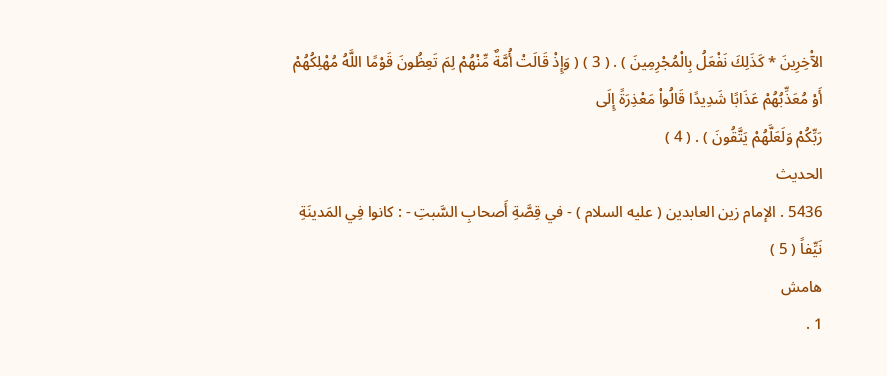الآْخِرِينَ * كَذَلِكَ نَفْعَلُ بِالْمُجْرِمِينَ ) . ( 3 ) ( وَإِذْ قَالَتْ أُمَّةٌ مِّنْهُمْ لِمَ تَعِظُونَ قَوْمًا اللَّهُ مُهْلِكُهُمْ أَوْ مُعَذِّبُهُمْ عَذَابًا شَدِيدًا قَالُواْ مَعْذِرَةً إِلَى
رَبِّكُمْ وَلَعَلَّهُمْ يَتَّقُونَ ) . ( 4 )
الحديث
5436 . الإمام زين العابدين ( عليه السلام ) - في قِصَّةِ أَصحابِ السَّبتِ - : كانوا فِي المَدينَةِ نَيِّفاً ( 5 )
هامش
1 .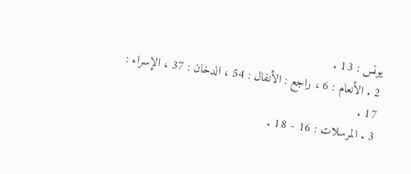يونس : 13 .
2 . الأنعام : 6 ، راجع : الأنفال : 54 ، الدخان : 37 ، الإسراء : 17 .
3 . المرسلات : 16 - 18 .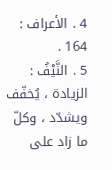4 . الأعراف : 164 .
5 . النَّيْفُ : الزيادة ، يُخفّف ويشدّد ، وكلّ ما زاد على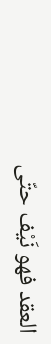العقد فهو نَيْف حتّى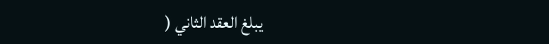يبلغ العقد الثاني (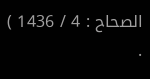الصحاح : 4 / 1436 ) .